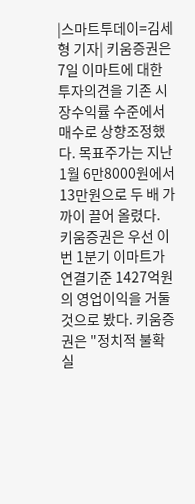|스마트투데이=김세형 기자| 키움증권은 7일 이마트에 대한 투자의견을 기존 시장수익률 수준에서 매수로 상향조정했다. 목표주가는 지난 1월 6만8000원에서 13만원으로 두 배 가까이 끌어 올렸다.
키움증권은 우선 이번 1분기 이마트가 연결기준 1427억원의 영업이익을 거둘 것으로 봤다. 키움증권은 "정치적 불확실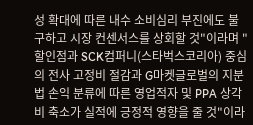성 확대에 따른 내수 소비심리 부진에도 불구하고 시장 컨센서스를 상회할 것"이라며 "할인점과 SCK컴퍼니(스타벅스코리아) 중심의 전사 고정비 절감과 G마켓글로벌의 지분법 손익 분류에 따른 영업적자 및 PPA 상각비 축소가 실적에 긍정적 영향을 줄 것"이라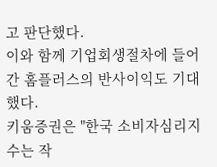고 판단했다.
이와 함께 기업회생절차에 들어간 홈플러스의 반사이익도 기대했다.
키움증권은 "한국 소비자심리지수는 작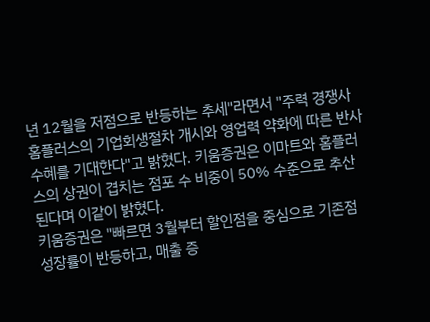년 12월을 저점으로 반등하는 추세"라면서 "주력 경쟁사 홈플러스의 기업회생절차 개시와 영업력 약화에 따른 반사 수혜를 기대한다"고 밝혔다. 키움증권은 이마트와 홈플러스의 상권이 겹치는 점포 수 비중이 50% 수준으로 추산된다며 이같이 밝혔다.
키움증권은 "빠르면 3월부터 할인점을 중심으로 기존점 성장률이 반등하고, 매출 증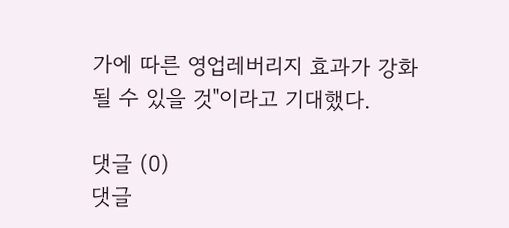가에 따른 영업레버리지 효과가 강화될 수 있을 것"이라고 기대했다.

댓글 (0)
댓글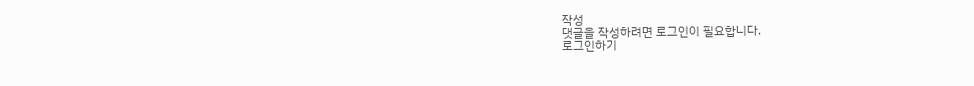작성
댓글을 작성하려면 로그인이 필요합니다.
로그인하기